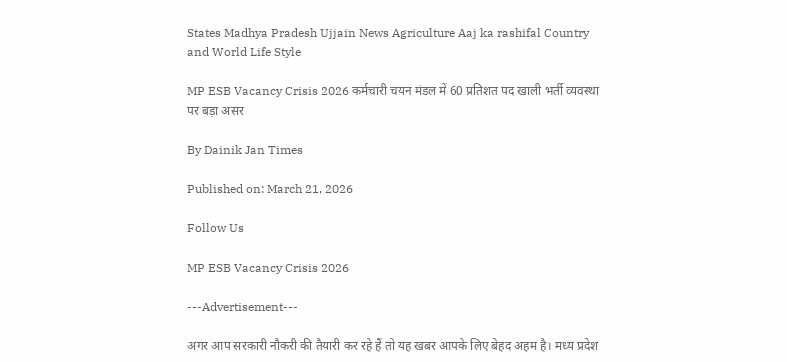States Madhya Pradesh Ujjain News Agriculture Aaj ka rashifal Country and World Life Style

MP ESB Vacancy Crisis 2026 कर्मचारी चयन मंडल में 60 प्रतिशत पद खाली भर्ती व्यवस्था पर बड़ा असर

By Dainik Jan Times

Published on: March 21, 2026

Follow Us

MP ESB Vacancy Crisis 2026

---Advertisement---

अगर आप सरकारी नौकरी की तैयारी कर रहे हैं तो यह खबर आपके लिए बेहद अहम है। मध्य प्रदेश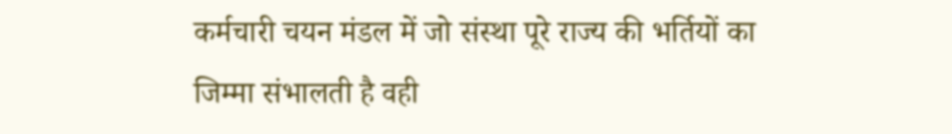कर्मचारी चयन मंडल में जो संस्था पूरे राज्य की भर्तियों का जिम्मा संभालती है वही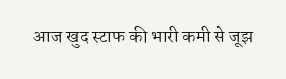आज खुद स्टाफ की भारी कमी से जूझ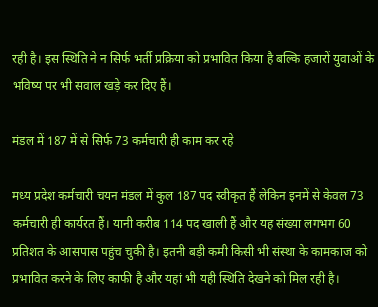रही है। इस स्थिति ने न सिर्फ भर्ती प्रक्रिया को प्रभावित किया है बल्कि हजारों युवाओं के भविष्य पर भी सवाल खड़े कर दिए हैं।

मंडल में 187 में से सिर्फ 73 कर्मचारी ही काम कर रहे

मध्य प्रदेश कर्मचारी चयन मंडल में कुल 187 पद स्वीकृत हैं लेकिन इनमें से केवल 73 कर्मचारी ही कार्यरत हैं। यानी करीब 114 पद खाली हैं और यह संख्या लगभग 60 प्रतिशत के आसपास पहुंच चुकी है। इतनी बड़ी कमी किसी भी संस्था के कामकाज को प्रभावित करने के लिए काफी है और यहां भी यही स्थिति देखने को मिल रही है।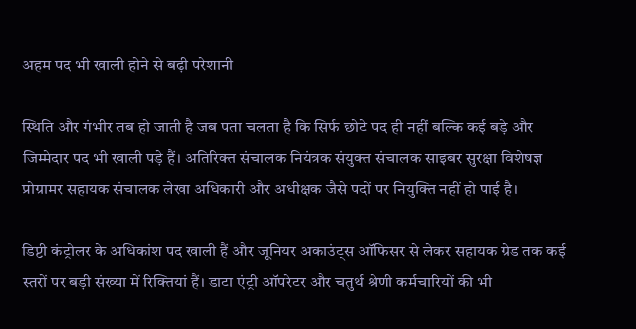अहम पद भी खाली होने से बढ़ी परेशानी

स्थिति और गंभीर तब हो जाती है जब पता चलता है कि सिर्फ छोटे पद ही नहीं बल्कि कई बड़े और जिम्मेदार पद भी खाली पड़े हैं। अतिरिक्त संचालक नियंत्रक संयुक्त संचालक साइबर सुरक्षा विशेषज्ञ प्रोग्रामर सहायक संचालक लेखा अधिकारी और अधीक्षक जैसे पदों पर नियुक्ति नहीं हो पाई है।

डिप्टी कंट्रोलर के अधिकांश पद खाली हैं और जूनियर अकाउंट्स ऑफिसर से लेकर सहायक ग्रेड तक कई स्तरों पर बड़ी संख्या में रिक्तियां हैं। डाटा एंट्री ऑपरेटर और चतुर्थ श्रेणी कर्मचारियों की भी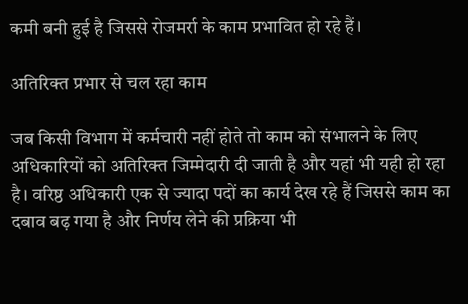कमी बनी हुई है जिससे रोजमर्रा के काम प्रभावित हो रहे हैं।

अतिरिक्त प्रभार से चल रहा काम

जब किसी विभाग में कर्मचारी नहीं होते तो काम को संभालने के लिए अधिकारियों को अतिरिक्त जिम्मेदारी दी जाती है और यहां भी यही हो रहा है। वरिष्ठ अधिकारी एक से ज्यादा पदों का कार्य देख रहे हैं जिससे काम का दबाव बढ़ गया है और निर्णय लेने की प्रक्रिया भी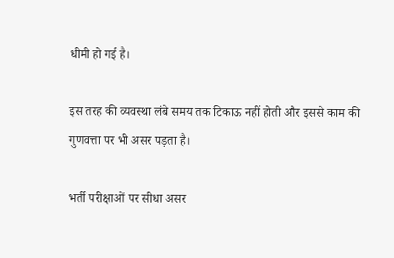धीमी हो गई है।

इस तरह की व्यवस्था लंबे समय तक टिकाऊ नहीं होती और इससे काम की गुणवत्ता पर भी असर पड़ता है।

भर्ती परीक्षाओं पर सीधा असर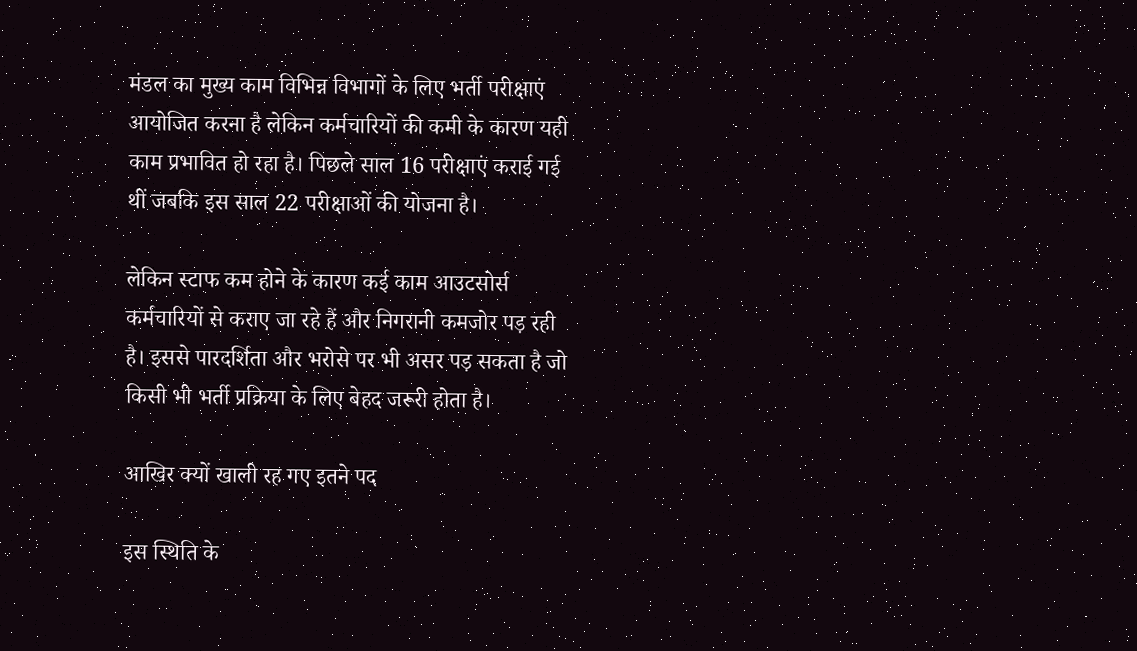मंडल का मुख्य काम विभिन्न विभागों के लिए भर्ती परीक्षाएं आयोजित करना है लेकिन कर्मचारियों की कमी के कारण यही काम प्रभावित हो रहा है। पिछले साल 16 परीक्षाएं कराई गई थीं जबकि इस साल 22 परीक्षाओं की योजना है।

लेकिन स्टाफ कम होने के कारण कई काम आउटसोर्स कर्मचारियों से कराए जा रहे हैं और निगरानी कमजोर पड़ रही है। इससे पारदर्शिता और भरोसे पर भी असर पड़ सकता है जो किसी भी भर्ती प्रक्रिया के लिए बेहद जरूरी होता है।

आखिर क्यों खाली रह गए इतने पद

इस स्थिति के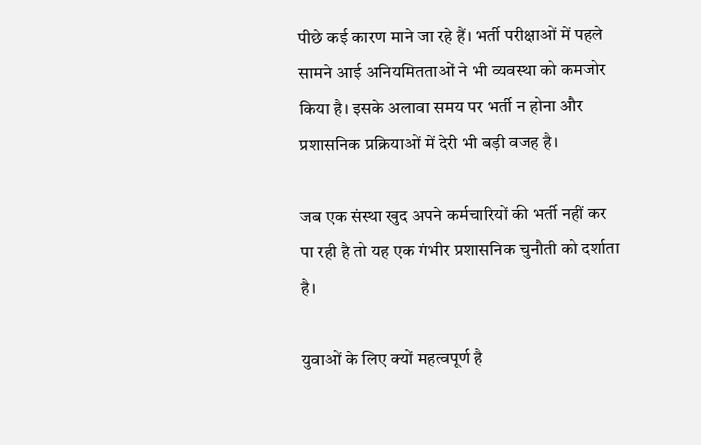पीछे कई कारण माने जा रहे हैं। भर्ती परीक्षाओं में पहले सामने आई अनियमितताओं ने भी व्यवस्था को कमजोर किया है। इसके अलावा समय पर भर्ती न होना और प्रशासनिक प्रक्रियाओं में देरी भी बड़ी वजह है।

जब एक संस्था खुद अपने कर्मचारियों की भर्ती नहीं कर पा रही है तो यह एक गंभीर प्रशासनिक चुनौती को दर्शाता है।

युवाओं के लिए क्यों महत्वपूर्ण है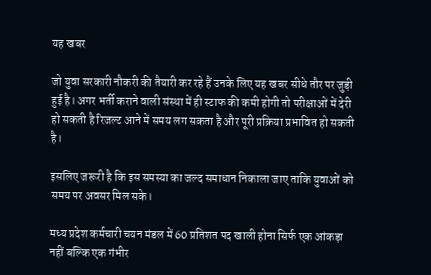यह खबर

जो युवा सरकारी नौकरी की तैयारी कर रहे हैं उनके लिए यह खबर सीधे तौर पर जुड़ी हुई है। अगर भर्ती कराने वाली संस्था में ही स्टाफ की कमी होगी तो परीक्षाओं में देरी हो सकती है रिजल्ट आने में समय लग सकता है और पूरी प्रक्रिया प्रभावित हो सकती है।

इसलिए जरूरी है कि इस समस्या का जल्द समाधान निकाला जाए ताकि युवाओं को समय पर अवसर मिल सके।

मध्य प्रदेश कर्मचारी चयन मंडल में 60 प्रतिशत पद खाली होना सिर्फ एक आंकड़ा नहीं बल्कि एक गंभीर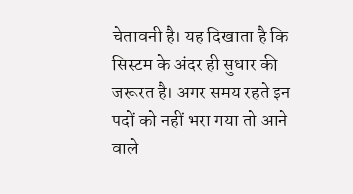चेतावनी है। यह दिखाता है कि सिस्टम के अंदर ही सुधार की जरूरत है। अगर समय रहते इन पदों को नहीं भरा गया तो आने वाले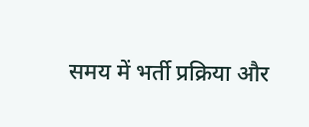समय में भर्ती प्रक्रिया और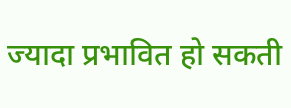ज्यादा प्रभावित हो सकती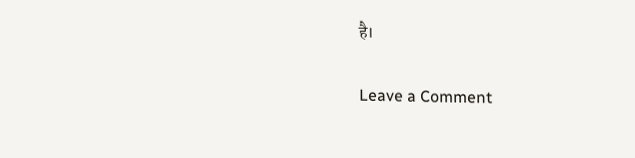है।

Leave a Comment